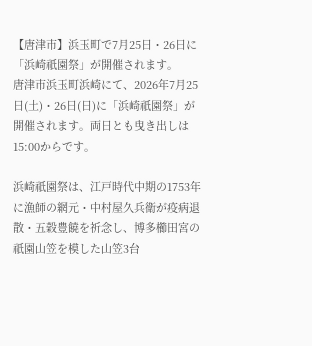【唐津市】浜玉町で7月25日・26日に「浜崎祇園祭」が開催されます。
唐津市浜玉町浜崎にて、2026年7月25日(土)・26日(日)に「浜崎祇園祭」が開催されます。両日とも曳き出しは15:00からです。

浜崎祇園祭は、江戸時代中期の1753年に漁師の網元・中村屋久兵衛が疫病退散・五穀豊饒を祈念し、博多櫛田宮の祇園山笠を模した山笠3台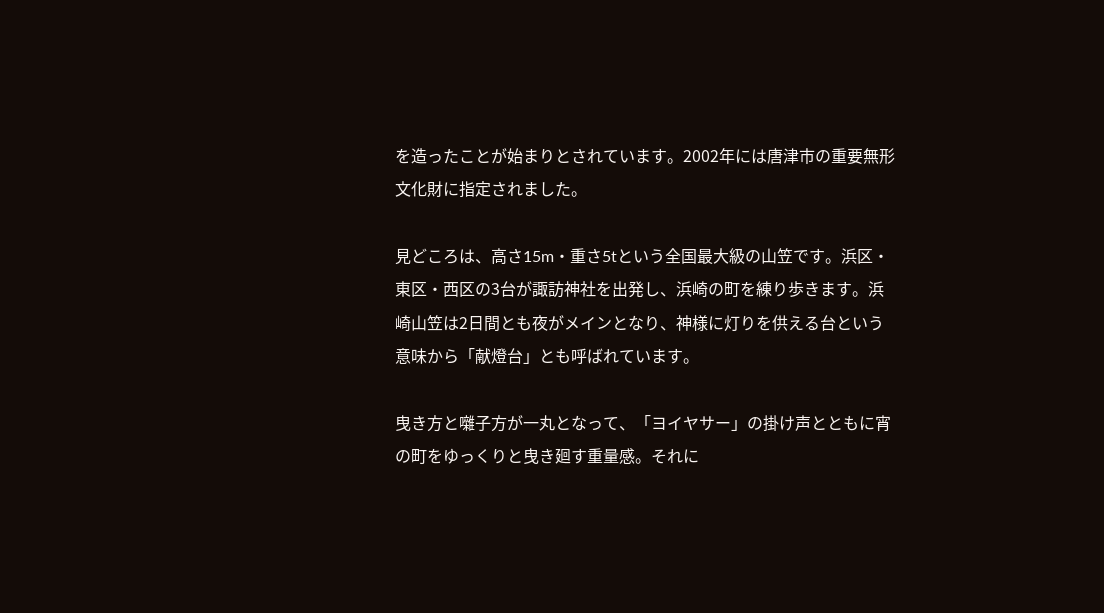を造ったことが始まりとされています。2002年には唐津市の重要無形文化財に指定されました。

見どころは、高さ15m・重さ5tという全国最大級の山笠です。浜区・東区・西区の3台が諏訪神社を出発し、浜崎の町を練り歩きます。浜崎山笠は2日間とも夜がメインとなり、神様に灯りを供える台という意味から「献燈台」とも呼ばれています。

曳き方と囃子方が一丸となって、「ヨイヤサー」の掛け声とともに宵の町をゆっくりと曳き廻す重量感。それに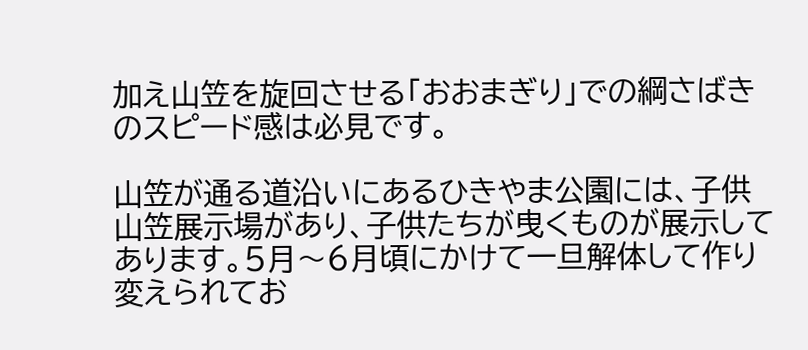加え山笠を旋回させる「おおまぎり」での綱さばきのスピード感は必見です。

山笠が通る道沿いにあるひきやま公園には、子供山笠展示場があり、子供たちが曳くものが展示してあります。5月〜6月頃にかけて一旦解体して作り変えられてお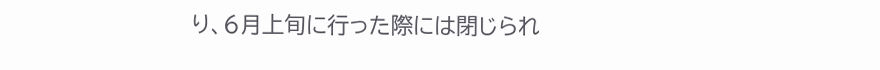り、6月上旬に行った際には閉じられ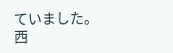ていました。
西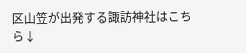区山笠が出発する諏訪神社はこちら↓